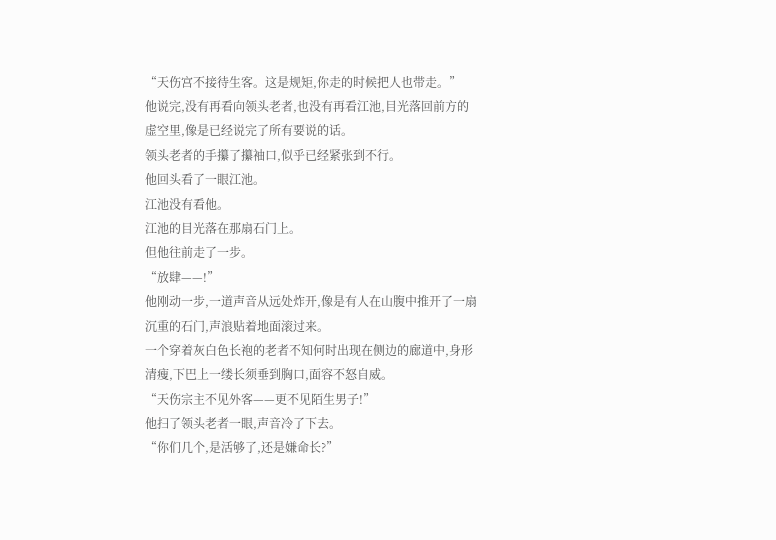“天伤宫不接待生客。这是规矩,你走的时候把人也带走。”
他说完,没有再看向领头老者,也没有再看江池,目光落回前方的虚空里,像是已经说完了所有要说的话。
领头老者的手攥了攥袖口,似乎已经紧张到不行。
他回头看了一眼江池。
江池没有看他。
江池的目光落在那扇石门上。
但他往前走了一步。
“放肆——!”
他刚动一步,一道声音从远处炸开,像是有人在山腹中推开了一扇沉重的石门,声浪贴着地面滚过来。
一个穿着灰白色长袍的老者不知何时出现在侧边的廊道中,身形清瘦,下巴上一缕长须垂到胸口,面容不怒自威。
“天伤宗主不见外客——更不见陌生男子!”
他扫了领头老者一眼,声音冷了下去。
“你们几个,是活够了,还是嫌命长?”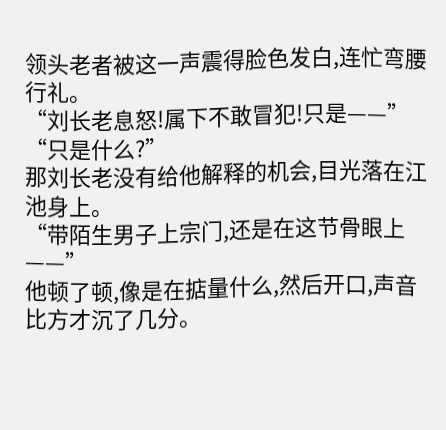领头老者被这一声震得脸色发白,连忙弯腰行礼。
“刘长老息怒!属下不敢冒犯!只是——”
“只是什么?”
那刘长老没有给他解释的机会,目光落在江池身上。
“带陌生男子上宗门,还是在这节骨眼上——”
他顿了顿,像是在掂量什么,然后开口,声音比方才沉了几分。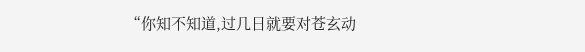“你知不知道,过几日就要对苍玄动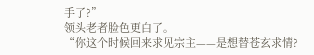手了?”
领头老者脸色更白了。
“你这个时候回来求见宗主——是想替苍玄求情?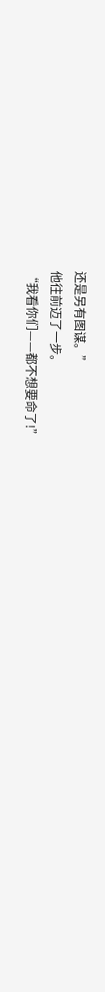还是另有图谋。”
他往前迈了一步。
“我看你们——都不想要命了!”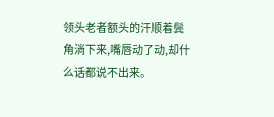领头老者额头的汗顺着鬓角淌下来,嘴唇动了动,却什么话都说不出来。